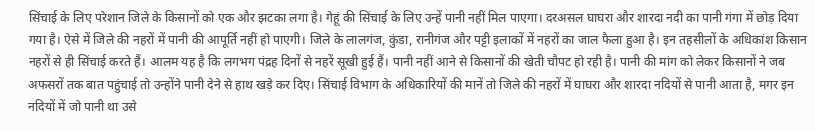सिंचाई के लिए परेशान जिले के किसानों को एक और झटका लगा है। गेहूं की सिंचाई के लिए उन्हें पानी नहीं मिल पाएगा। दरअसल घाघरा और शारदा नदी का पानी गंगा में छोड़ दिया गया है। ऐसे में जिले की नहरों में पानी की आपूर्ति नहीं हो पाएगी। जिले के लालगंज, कुंडा, रानीगंज और पट्टी इलाकों में नहरों का जाल फैला हुआ है। इन तहसीलों के अधिकांश किसान नहरों से ही सिंचाई करते हैं। आलम यह है कि लगभग पंद्रह दिनों से नहरें सूखी हुई हैं। पानी नहीं आने से किसानों की खेती चौपट हो रही है। पानी की मांग को लेकर किसानों ने जब अफसरों तक बात पहुंचाई तो उन्होंने पानी देने से हाथ खड़े कर दिए। सिंचाई विभाग के अधिकारियों की मानें तो जिले की नहरों में घाघरा और शारदा नदियों से पानी आता है, मगर इन नदियों में जो पानी था उसे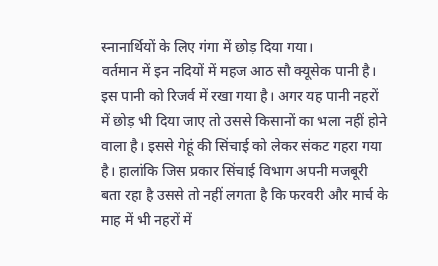स्नानार्थियों के लिए गंगा में छोड़ दिया गया।
वर्तमान में इन नदियों में महज आठ सौ क्यूसेक पानी है। इस पानी को रिजर्व में रखा गया है। अगर यह पानी नहरों में छोड़ भी दिया जाए तो उससे किसानों का भला नहीं होने वाला है। इससे गेहूं की सिंचाई को लेकर संकट गहरा गया है। हालांकि जिस प्रकार सिंचाई विभाग अपनी मजबूरी बता रहा है उससे तो नहीं लगता है कि फरवरी और मार्च के माह में भी नहरों में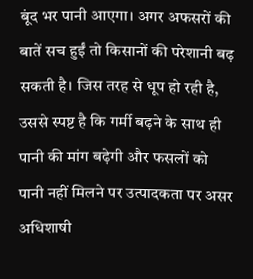बूंद भर पानी आएगा। अगर अफसरों की बातें सच हुईं तो किसानों की परेशानी बढ़ सकती है। जिस तरह से धूप हो रही है, उससे स्पष्ट है कि गर्मी बढ़ने के साथ ही पानी की मांग बढ़ेगी और फसलों को पानी नहीं मिलने पर उत्पादकता पर असर अधिशाषी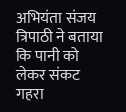अभियंता संजय त्रिपाठी ने बताया कि पानी को लेकर संकट गहरा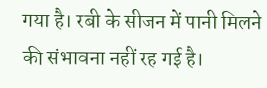गया है। रबी के सीजन में पानी मिलने की संभावना नहीं रह गई है।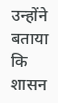उन्होंने बताया कि शासन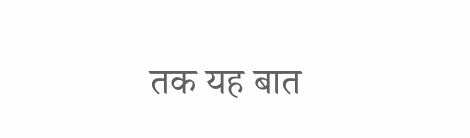तक यह बात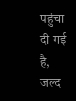पहुंचा दी गई है, जल्द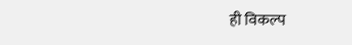ही विकल्प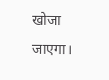खोजा जाएगा।